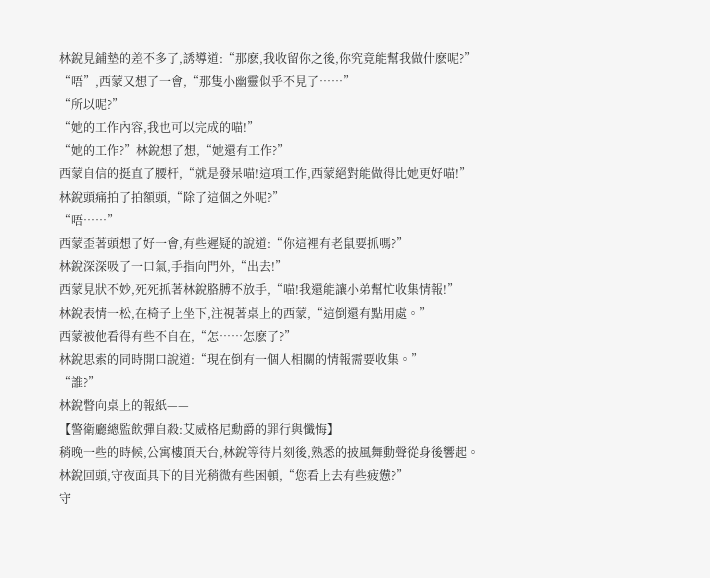林銳見鋪墊的差不多了,誘導道:“那麽,我收留你之後,你究竟能幫我做什麽呢?”
“唔”,西蒙又想了一會,“那隻小幽靈似乎不見了……”
“所以呢?”
“她的工作內容,我也可以完成的喵!”
“她的工作?”林銳想了想,“她還有工作?”
西蒙自信的挺直了腰杆,“就是發呆喵!這項工作,西蒙絕對能做得比她更好喵!”
林銳頭痛拍了拍額頭,“除了這個之外呢?”
“唔……”
西蒙歪著頭想了好一會,有些遲疑的說道:“你這裡有老鼠要抓嗎?”
林銳深深吸了一口氣,手指向門外,“出去!”
西蒙見狀不妙,死死抓著林銳胳膊不放手,“喵!我還能讓小弟幫忙收集情報!”
林銳表情一松,在椅子上坐下,注視著桌上的西蒙,“這倒還有點用處。”
西蒙被他看得有些不自在,“怎……怎麽了?”
林銳思索的同時開口說道:“現在倒有一個人相關的情報需要收集。”
“誰?”
林銳瞥向桌上的報紙——
【警衛廳總監飲彈自殺:艾威格尼勳爵的罪行與懺悔】
稍晚一些的時候,公寓樓頂天台,林銳等待片刻後,熟悉的披風舞動聲從身後響起。
林銳回頭,守夜面具下的目光稍微有些困頓,“您看上去有些疲憊?”
守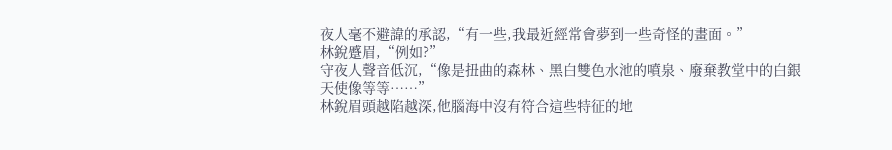夜人毫不避諱的承認,“有一些,我最近經常會夢到一些奇怪的畫面。”
林銳蹙眉,“例如?”
守夜人聲音低沉,“像是扭曲的森林、黑白雙色水池的噴泉、廢棄教堂中的白銀天使像等等……”
林銳眉頭越陷越深,他腦海中沒有符合這些特征的地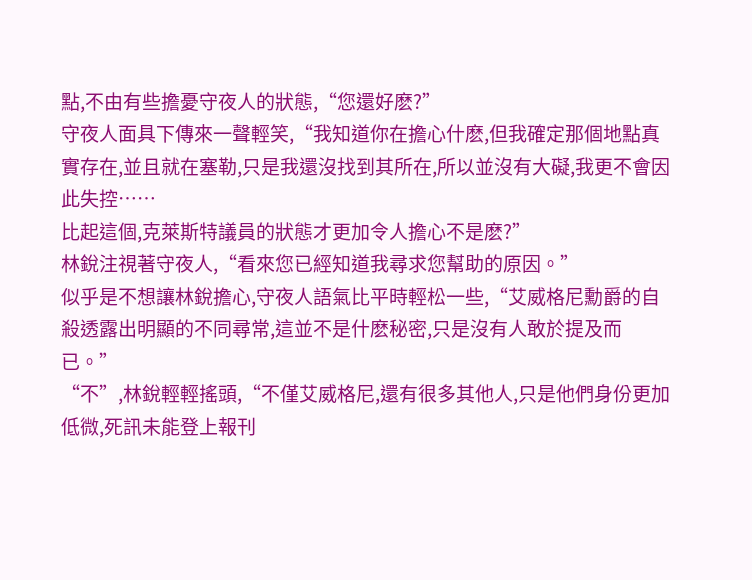點,不由有些擔憂守夜人的狀態,“您還好麽?”
守夜人面具下傳來一聲輕笑,“我知道你在擔心什麽,但我確定那個地點真實存在,並且就在塞勒,只是我還沒找到其所在,所以並沒有大礙,我更不會因此失控……
比起這個,克萊斯特議員的狀態才更加令人擔心不是麽?”
林銳注視著守夜人,“看來您已經知道我尋求您幫助的原因。”
似乎是不想讓林銳擔心,守夜人語氣比平時輕松一些,“艾威格尼勳爵的自殺透露出明顯的不同尋常,這並不是什麽秘密,只是沒有人敢於提及而已。”
“不”,林銳輕輕搖頭,“不僅艾威格尼,還有很多其他人,只是他們身份更加低微,死訊未能登上報刊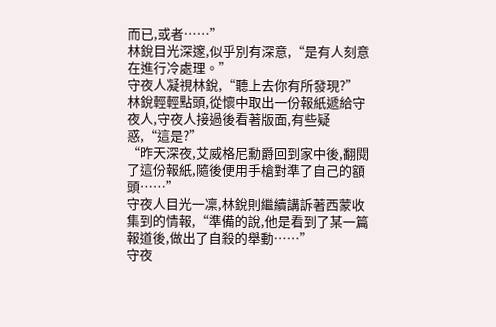而已,或者……”
林銳目光深邃,似乎別有深意,“是有人刻意在進行冷處理。”
守夜人凝視林銳,“聽上去你有所發現?”
林銳輕輕點頭,從懷中取出一份報紙遞給守夜人,守夜人接過後看著版面,有些疑惑,“這是?”
“昨天深夜,艾威格尼勳爵回到家中後,翻閱了這份報紙,隨後便用手槍對準了自己的額頭……”
守夜人目光一凜,林銳則繼續講訴著西蒙收集到的情報,“準備的說,他是看到了某一篇報道後,做出了自殺的舉動……”
守夜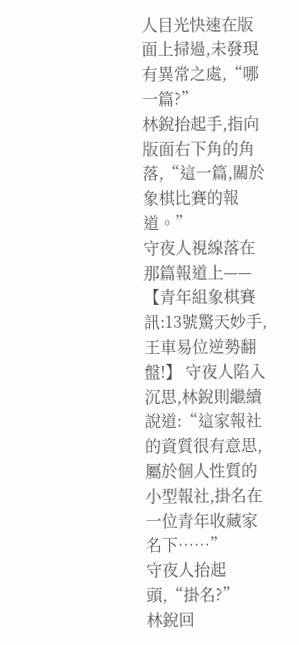人目光快速在版面上掃過,未發現有異常之處,“哪一篇?”
林銳抬起手,指向版面右下角的角落,“這一篇,關於象棋比賽的報道。”
守夜人視線落在那篇報道上——
【青年組象棋賽訊:13號驚天妙手,
王車易位逆勢翻盤!】 守夜人陷入沉思,林銳則繼續說道:“這家報社的資質很有意思,屬於個人性質的小型報社,掛名在一位青年收藏家名下……”
守夜人抬起頭,“掛名?”
林銳回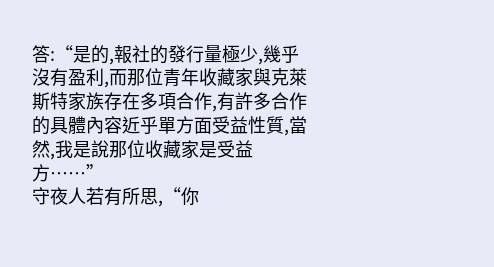答:“是的,報社的發行量極少,幾乎沒有盈利,而那位青年收藏家與克萊斯特家族存在多項合作,有許多合作的具體內容近乎單方面受益性質,當然,我是說那位收藏家是受益方……”
守夜人若有所思,“你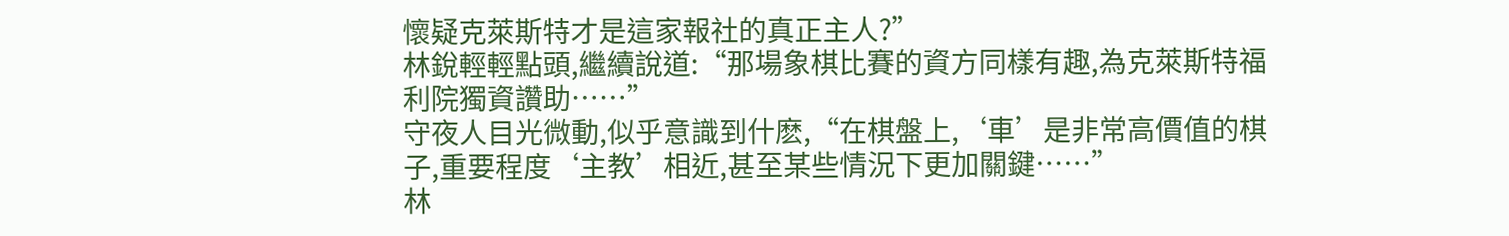懷疑克萊斯特才是這家報社的真正主人?”
林銳輕輕點頭,繼續說道:“那場象棋比賽的資方同樣有趣,為克萊斯特福利院獨資讚助……”
守夜人目光微動,似乎意識到什麽,“在棋盤上,‘車’是非常高價值的棋子,重要程度‘主教’相近,甚至某些情況下更加關鍵……”
林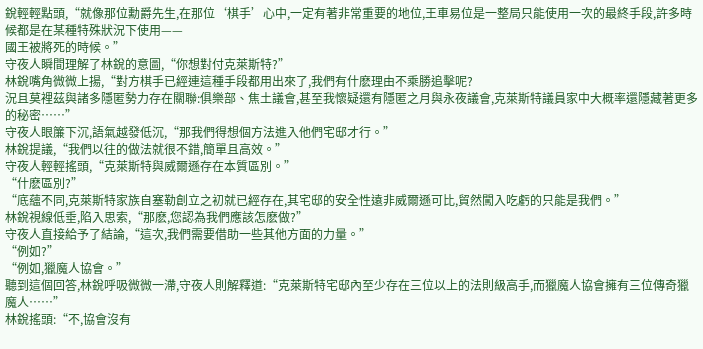銳輕輕點頭,“就像那位勳爵先生,在那位‘棋手’心中,一定有著非常重要的地位,王車易位是一整局只能使用一次的最終手段,許多時候都是在某種特殊狀況下使用——
國王被將死的時候。”
守夜人瞬間理解了林銳的意圖,“你想對付克萊斯特?”
林銳嘴角微微上揚,“對方棋手已經連這種手段都用出來了,我們有什麽理由不乘勝追擊呢?
況且莫裡茲與諸多隱匿勢力存在關聯:俱樂部、焦土議會,甚至我懷疑還有隱匿之月與永夜議會,克萊斯特議員家中大概率還隱藏著更多的秘密……”
守夜人眼簾下沉,語氣越發低沉,“那我們得想個方法進入他們宅邸才行。”
林銳提議,“我們以往的做法就很不錯,簡單且高效。”
守夜人輕輕搖頭,“克萊斯特與威爾遜存在本質區別。”
“什麽區別?”
“底蘊不同,克萊斯特家族自塞勒創立之初就已經存在,其宅邸的安全性遠非威爾遜可比,貿然闖入吃虧的只能是我們。”
林銳視線低垂,陷入思索,“那麽,您認為我們應該怎麽做?”
守夜人直接給予了結論,“這次,我們需要借助一些其他方面的力量。”
“例如?”
“例如,獵魔人協會。”
聽到這個回答,林銳呼吸微微一滯,守夜人則解釋道:“克萊斯特宅邸內至少存在三位以上的法則級高手,而獵魔人協會擁有三位傳奇獵魔人……”
林銳搖頭:“不,協會沒有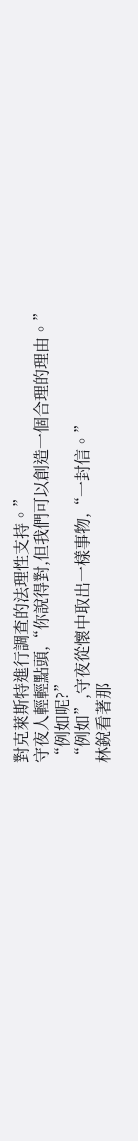對克萊斯特進行調查的法理性支持。”
守夜人輕輕點頭,“你說得對,但我們可以創造一個合理的理由。”
“例如呢?”
“例如”,守夜從懷中取出一樣事物,“一封信。”
林銳看著那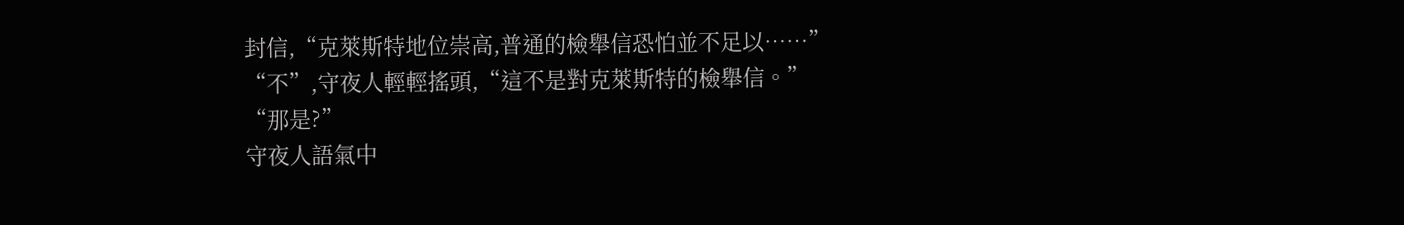封信,“克萊斯特地位崇高,普通的檢舉信恐怕並不足以……”
“不”,守夜人輕輕搖頭,“這不是對克萊斯特的檢舉信。”
“那是?”
守夜人語氣中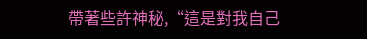帶著些許神秘,“這是對我自己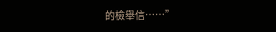的檢舉信……”